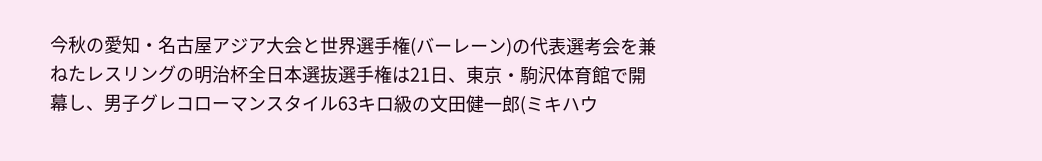今秋の愛知・名古屋アジア大会と世界選手権(バーレーン)の代表選考会を兼ねたレスリングの明治杯全日本選抜選手権は21日、東京・駒沢体育館で開幕し、男子グレコローマンスタイル63キロ級の文田健一郎(ミキハウ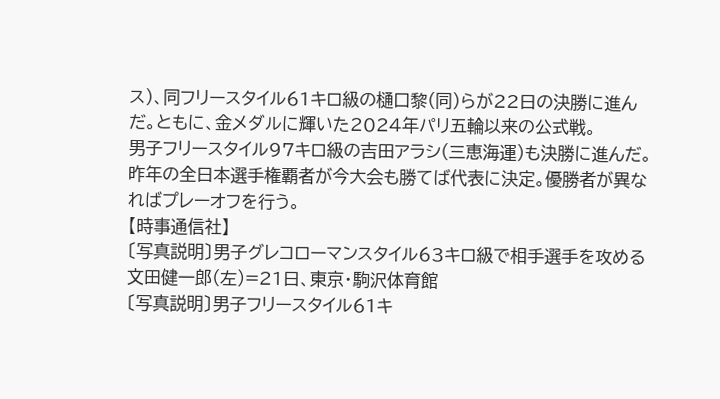ス)、同フリースタイル61キロ級の樋口黎(同)らが22日の決勝に進んだ。ともに、金メダルに輝いた2024年パリ五輪以来の公式戦。
男子フリースタイル97キロ級の吉田アラシ(三恵海運)も決勝に進んだ。昨年の全日本選手権覇者が今大会も勝てば代表に決定。優勝者が異なればプレーオフを行う。
【時事通信社】
〔写真説明〕男子グレコローマンスタイル63キロ級で相手選手を攻める文田健一郎(左)=21日、東京・駒沢体育館
〔写真説明〕男子フリースタイル61キ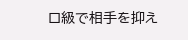ロ級で相手を抑え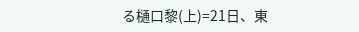る樋口黎(上)=21日、東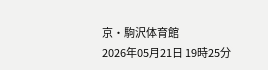京・駒沢体育館
2026年05月21日 19時25分